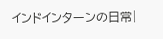インドインターンの日常|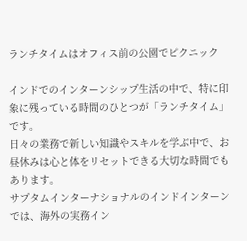ランチタイムはオフィス前の公園でピクニック

インドでのインターンシップ生活の中で、特に印象に残っている時間のひとつが「ランチタイム」です。
日々の業務で新しい知識やスキルを学ぶ中で、お昼休みは心と体をリセットできる大切な時間でもあります。
サプタムインターナショナルのインドインターンでは、海外の実務イン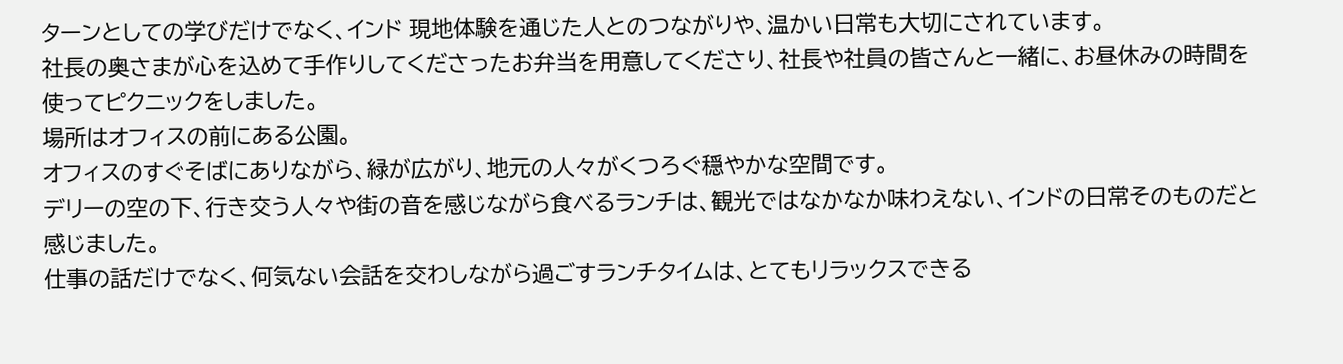ターンとしての学びだけでなく、インド 現地体験を通じた人とのつながりや、温かい日常も大切にされています。
社長の奥さまが心を込めて手作りしてくださったお弁当を用意してくださり、社長や社員の皆さんと一緒に、お昼休みの時間を使ってピクニックをしました。
場所はオフィスの前にある公園。
オフィスのすぐそばにありながら、緑が広がり、地元の人々がくつろぐ穏やかな空間です。
デリーの空の下、行き交う人々や街の音を感じながら食べるランチは、観光ではなかなか味わえない、インドの日常そのものだと感じました。
仕事の話だけでなく、何気ない会話を交わしながら過ごすランチタイムは、とてもリラックスできる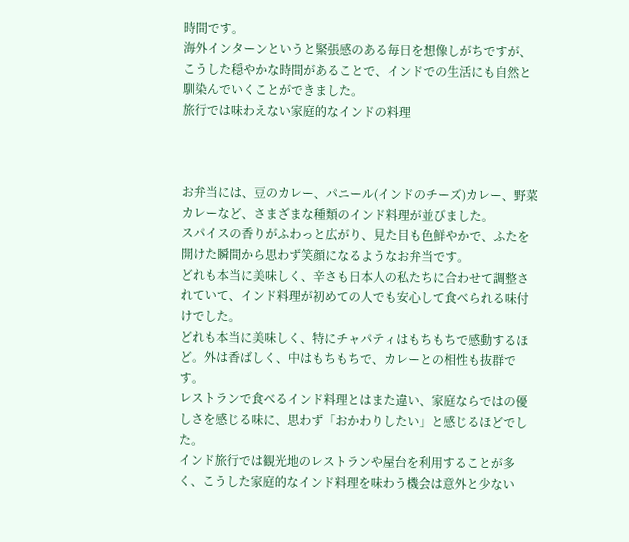時間です。
海外インターンというと緊張感のある毎日を想像しがちですが、こうした穏やかな時間があることで、インドでの生活にも自然と馴染んでいくことができました。
旅行では味わえない家庭的なインドの料理



お弁当には、豆のカレー、パニール(インドのチーズ)カレー、野菜カレーなど、さまざまな種類のインド料理が並びました。
スパイスの香りがふわっと広がり、見た目も色鮮やかで、ふたを開けた瞬間から思わず笑顔になるようなお弁当です。
どれも本当に美味しく、辛さも日本人の私たちに合わせて調整されていて、インド料理が初めての人でも安心して食べられる味付けでした。
どれも本当に美味しく、特にチャパティはもちもちで感動するほど。外は香ばしく、中はもちもちで、カレーとの相性も抜群です。
レストランで食べるインド料理とはまた違い、家庭ならではの優しさを感じる味に、思わず「おかわりしたい」と感じるほどでした。
インド旅行では観光地のレストランや屋台を利用することが多く、こうした家庭的なインド料理を味わう機会は意外と少ない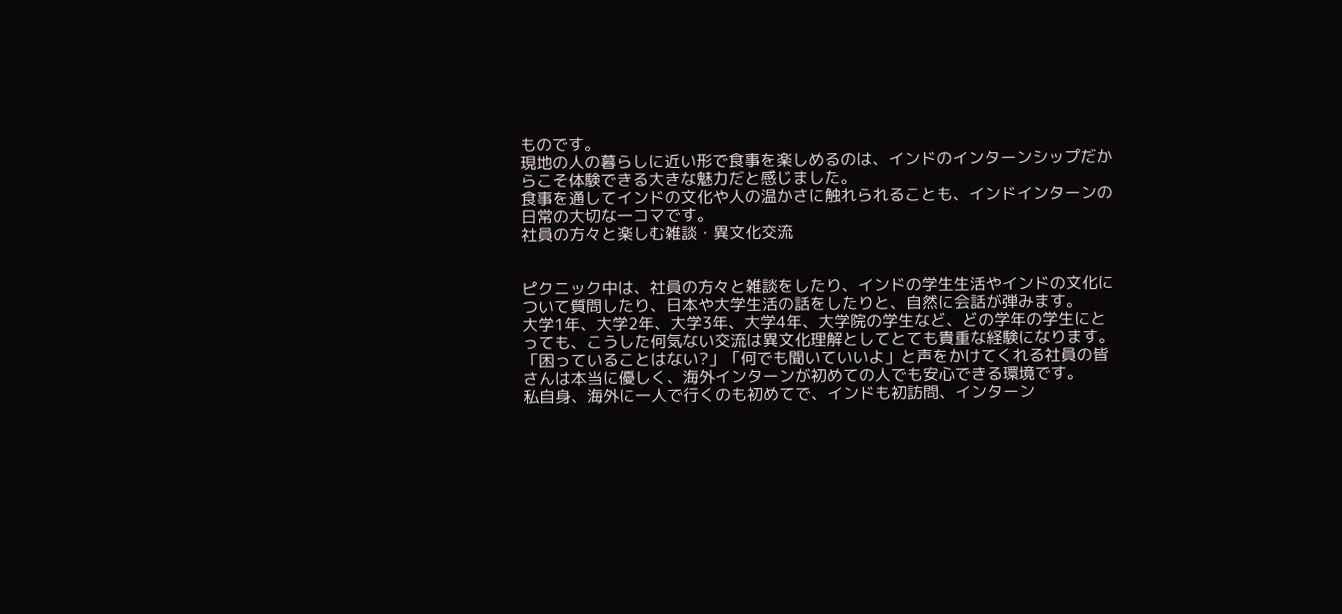ものです。
現地の人の暮らしに近い形で食事を楽しめるのは、インドのインターンシップだからこそ体験できる大きな魅力だと感じました。
食事を通してインドの文化や人の温かさに触れられることも、インドインターンの日常の大切な一コマです。
社員の方々と楽しむ雑談・異文化交流


ピクニック中は、社員の方々と雑談をしたり、インドの学生生活やインドの文化について質問したり、日本や大学生活の話をしたりと、自然に会話が弾みます。
大学1年、大学2年、大学3年、大学4年、大学院の学生など、どの学年の学生にとっても、こうした何気ない交流は異文化理解としてとても貴重な経験になります。 「困っていることはない?」「何でも聞いていいよ」と声をかけてくれる社員の皆さんは本当に優しく、海外インターンが初めての人でも安心できる環境です。
私自身、海外に一人で行くのも初めてで、インドも初訪問、インターン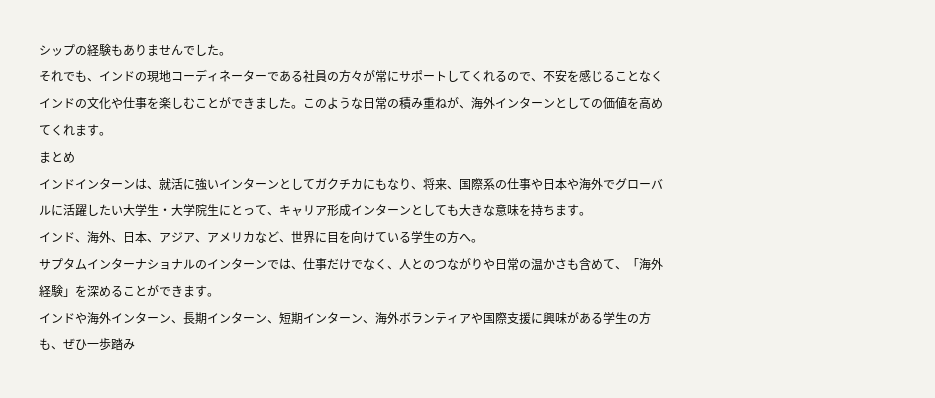シップの経験もありませんでした。
それでも、インドの現地コーディネーターである社員の方々が常にサポートしてくれるので、不安を感じることなくインドの文化や仕事を楽しむことができました。このような日常の積み重ねが、海外インターンとしての価値を高めてくれます。
まとめ
インドインターンは、就活に強いインターンとしてガクチカにもなり、将来、国際系の仕事や日本や海外でグローバルに活躍したい大学生・大学院生にとって、キャリア形成インターンとしても大きな意味を持ちます。
インド、海外、日本、アジア、アメリカなど、世界に目を向けている学生の方へ。
サプタムインターナショナルのインターンでは、仕事だけでなく、人とのつながりや日常の温かさも含めて、「海外経験」を深めることができます。
インドや海外インターン、長期インターン、短期インターン、海外ボランティアや国際支援に興味がある学生の方も、ぜひ一歩踏み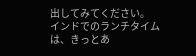出してみてください。
インドでのランチタイムは、きっとあ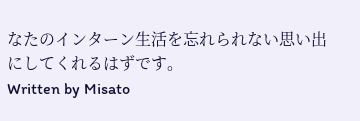なたのインターン生活を忘れられない思い出にしてくれるはずです。
Written by Misato